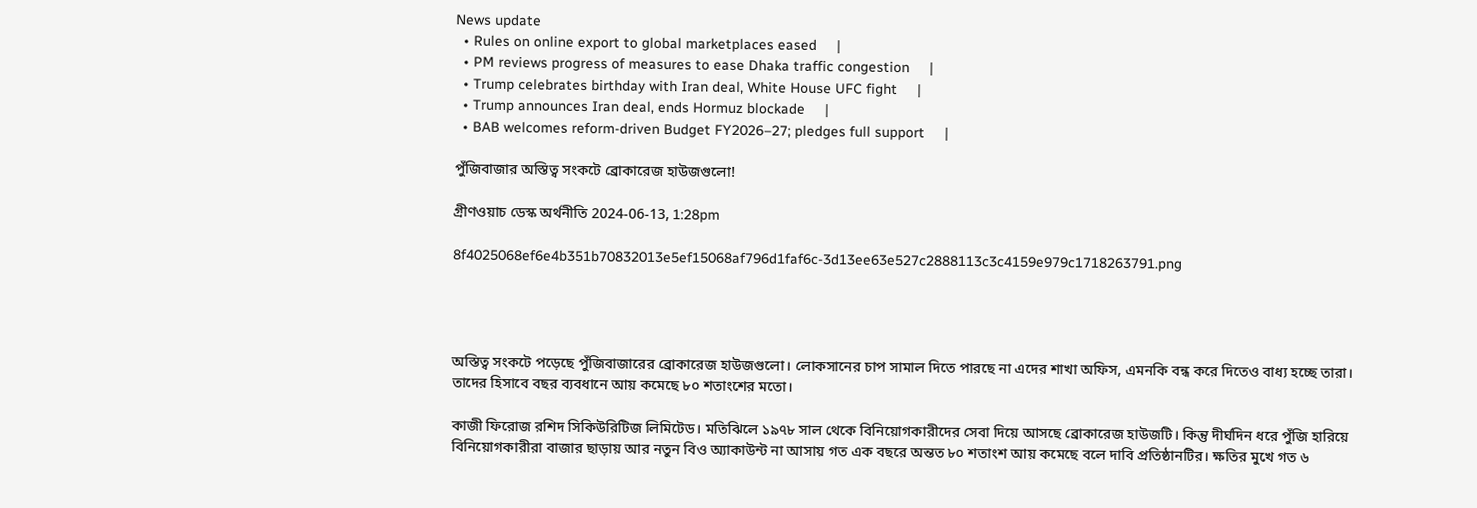News update
  • Rules on online export to global marketplaces eased     |
  • PM reviews progress of measures to ease Dhaka traffic congestion     |
  • Trump celebrates birthday with Iran deal, White House UFC fight     |
  • Trump announces Iran deal, ends Hormuz blockade     |
  • BAB welcomes reform-driven Budget FY2026–27; pledges full support     |

পুঁজিবাজার অস্তিত্ব সংকটে ব্রোকারেজ হাউজগুলো!

গ্রীণওয়াচ ডেস্ক অর্থনীতি 2024-06-13, 1:28pm

8f4025068ef6e4b351b70832013e5ef15068af796d1faf6c-3d13ee63e527c2888113c3c4159e979c1718263791.png




অস্তিত্ব সংকটে পড়েছে পুঁজিবাজারের ব্রোকারেজ হাউজগুলো। লোকসানের চাপ সামাল দিতে পারছে না এদের শাখা অফিস, এমনকি বন্ধ করে দিতেও বাধ্য হচ্ছে তারা। তাদের হিসাবে বছর ব্যবধানে আয় কমেছে ৮০ শতাংশের মতো।

কাজী ফিরোজ রশিদ সিকিউরিটিজ লিমিটেড। মতিঝিলে ১৯৭৮ সাল থেকে বিনিয়োগকারীদের সেবা দিয়ে আসছে ব্রোকারেজ হাউজটি। কিন্তু দীর্ঘদিন ধরে পুঁজি হারিয়ে বিনিয়োগকারীরা বাজার ছাড়ায় আর নতুন বিও অ্যাকাউন্ট না আসায় গত এক বছরে অন্তত ৮০ শতাংশ আয় কমেছে বলে দাবি প্রতিষ্ঠানটির। ক্ষতির মুখে গত ৬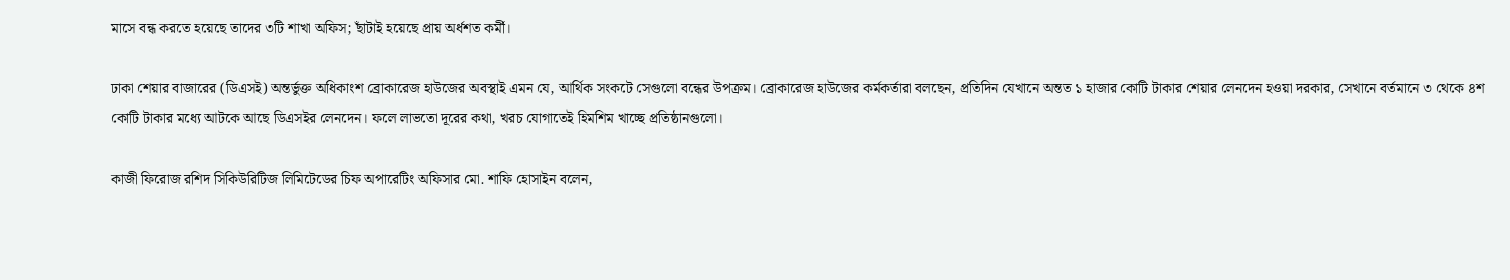মাসে বন্ধ করতে হয়েছে তাদের ৩টি শাখা অফিস; ছাঁটাই হয়েছে প্রায় অর্ধশত কর্মী।

ঢাকা শেয়ার বাজারের (ডিএসই) অন্তর্ভুক্ত অধিকাংশ ব্রোকারেজ হাউজের অবস্থাই এমন যে, আর্থিক সংকটে সেগুলো বন্ধের উপক্রম। ব্রোকারেজ হাউজের কর্মকর্তারা বলছেন, প্রতিদিন যেখানে অন্তত ১ হাজার কোটি টাকার শেয়ার লেনদেন হওয়া দরকার, সেখানে বর্তমানে ৩ থেকে ৪শ কোটি টাকার মধ্যে আটকে আছে ডিএসইর লেনদেন। ফলে লাভতো দূরের কথা, খরচ যোগাতেই হিমশিম খাচ্ছে প্রতিষ্ঠানগুলো।

কাজী ফিরোজ রশিদ সিকিউরিটিজ লিমিটেডের চিফ অপারেটিং অফিসার মো. শাফি হোসাইন বলেন,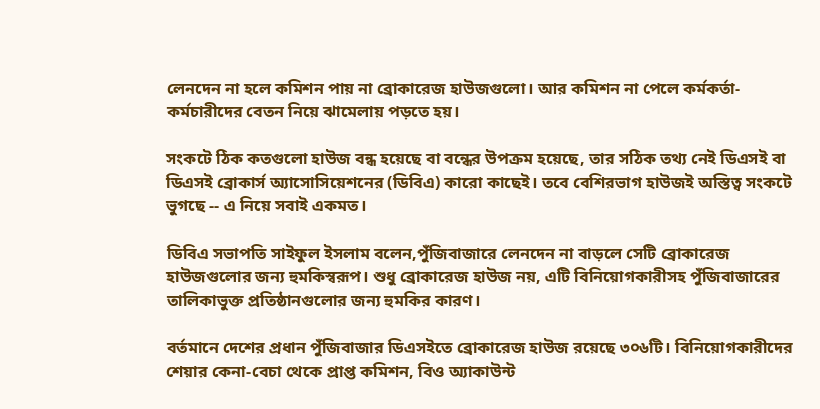লেনদেন না হলে কমিশন পায় না ব্রোকারেজ হাউজগুলো। আর কমিশন না পেলে কর্মকর্তা-কর্মচারীদের বেতন নিয়ে ঝামেলায় পড়তে হয়।

সংকটে ঠিক কতগুলো হাউজ বন্ধ হয়েছে বা বন্ধের উপক্রম হয়েছে, তার সঠিক তথ্য নেই ডিএসই বা ডিএসই ব্রোকার্স অ্যাসোসিয়েশনের (ডিবিএ) কারো কাছেই। তবে বেশিরভাগ হাউজই অস্তিত্ব সংকটে ভুগছে -- এ নিয়ে সবাই একমত।

ডিবিএ সভাপতি সাইফুল ইসলাম বলেন,পুঁজিবাজারে লেনদেন না বাড়লে সেটি ব্রোকারেজ হাউজগুলোর জন্য হুমকিস্বরূপ। শুধু ব্রোকারেজ হাউজ নয়, এটি বিনিয়োগকারীসহ পুঁজিবাজারের তালিকাভুক্ত প্রতিষ্ঠানগুলোর জন্য হুমকির কারণ।

বর্তমানে দেশের প্রধান পুঁজিবাজার ডিএসইতে ব্রোকারেজ হাউজ রয়েছে ৩০৬টি। বিনিয়োগকারীদের শেয়ার কেনা-বেচা থেকে প্রাপ্ত কমিশন, বিও অ্যাকাউন্ট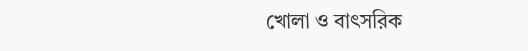খোলা ও বাৎসরিক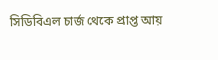সিডিবিএল চার্জ থেকে প্রাপ্ত আয়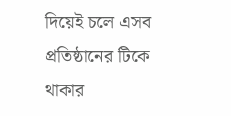দিয়েই চলে এসব প্রতিষ্ঠানের টিকে থাকার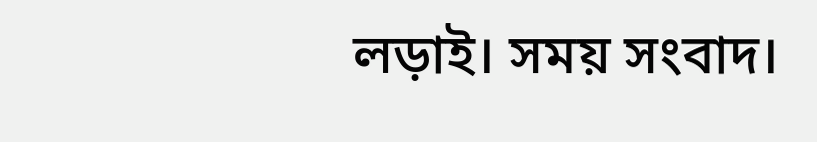লড়াই। সময় সংবাদ।